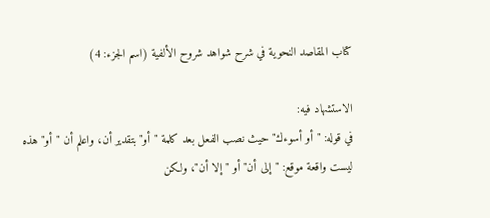كتاب المقاصد النحوية في شرح شواهد شروح الألفية (اسم الجزء: 4)

الاستشهاد فيه:
في قوله: "أو أسوءك" حيث نصب الفعل بعد كلمة "أو" بتقدير أن، واعلم أن "أو" هذه ليست واقعة موقع: "إلى أن" أو "إلا أن"، ولكن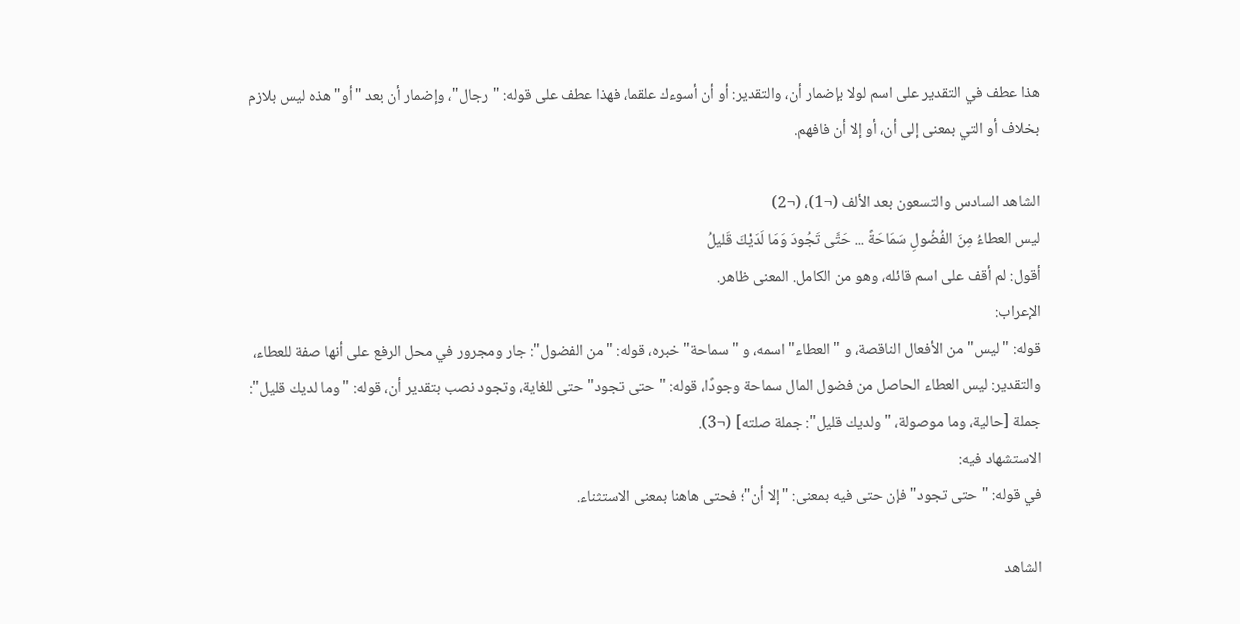هذا عطف في التقدير على اسم لولا بإضمار أن، والتقدير: أو أن أسوءك علقما، فهذا عطف على قوله: "رجال"، وإضمار أن بعد "أو" هذه ليس بلازم بخلاف أو التي بمعنى إلى أن، أو إلا أن فافهم.

الشاهد السادس والتسعون بعد الألف (¬1)، (¬2)
ليس العطاءُ مِنَ الفُضُولِ سَمَاحَةً ... حَتَّى تَجُودَ وَمَا لَدَيْكَ قَليلُ
أقول: لم أقف على اسم قائله، وهو من الكامل. المعنى ظاهر.
الإعراب:
قوله: "ليس" من الأفعال الناقصة، و "العطاء" اسمه، و "سماحة" خبره، قوله: "من الفضول": جار ومجرور في محل الرفع على أنها صفة للعطاء، والتقدير: ليس العطاء الحاصل من فضول المال سماحة وجودًا، قوله: "حتى تجود" حتى للغاية، وتجود نصب بتقدير أن، قوله: "وما لديك قليل": جملة [حالية، وما موصولة، "ولديك قليل": جملة صلته] (¬3).
الاستشهاد فيه:
في قوله: "حتى تجود" فإن حتى فيه بمعنى: "إلا أن"؛ فحتى هاهنا بمعنى الاستثناء.

الشاهد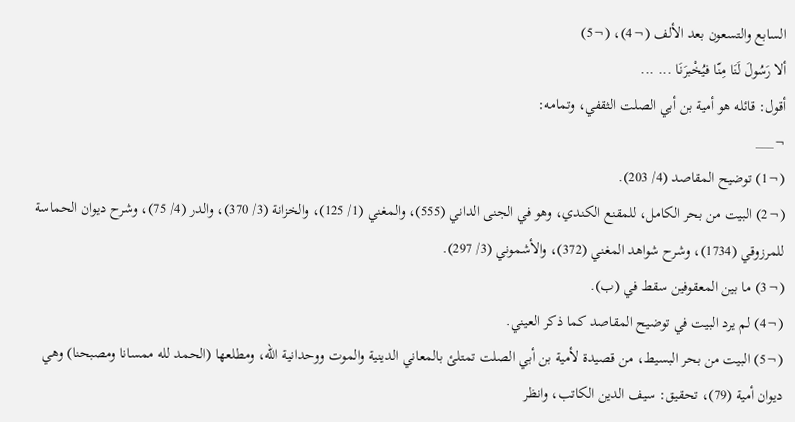السابع والتسعون بعد الألف (¬4)، (¬5)
ألا رَسُولَ لَنَا مِنّا فيُخْبرَنَا ... ...
أقول: قائله هو أمية بن أبي الصلت الثقفي، وتمامه:
¬___
(¬1) توضيح المقاصد (4/ 203).
(¬2) البيت من بحر الكامل، للمقنع الكندي، وهو في الجنى الداني (555)، والمغني (1/ 125)، والخزانة (3/ 370)، والدر (4/ 75)، وشرح ديوان الحماسة للمرزوقي (1734)، وشرح شواهد المغني (372)، والأشموني (3/ 297).
(¬3) ما بين المعقوفين سقط في (ب).
(¬4) لم يرد البيت في توضيح المقاصد كما ذكر العيني.
(¬5) البيت من بحر البسيط، من قصيدة لأمية بن أبي الصلت تمتلئ بالمعاني الدينية والموت ووحدانية الله، ومطلعها (الحمد لله ممسانا ومصبحنا) وهي ديوان أمية (79)، تحقيق: سيف الدين الكاتب، وانظر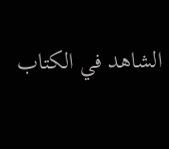الشاهد في الكتاب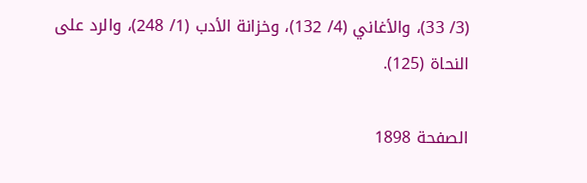(3/ 33)، والأغاني (4/ 132)، وخزانة الأدب (1/ 248)، والرد على النحاة (125).

الصفحة 1898